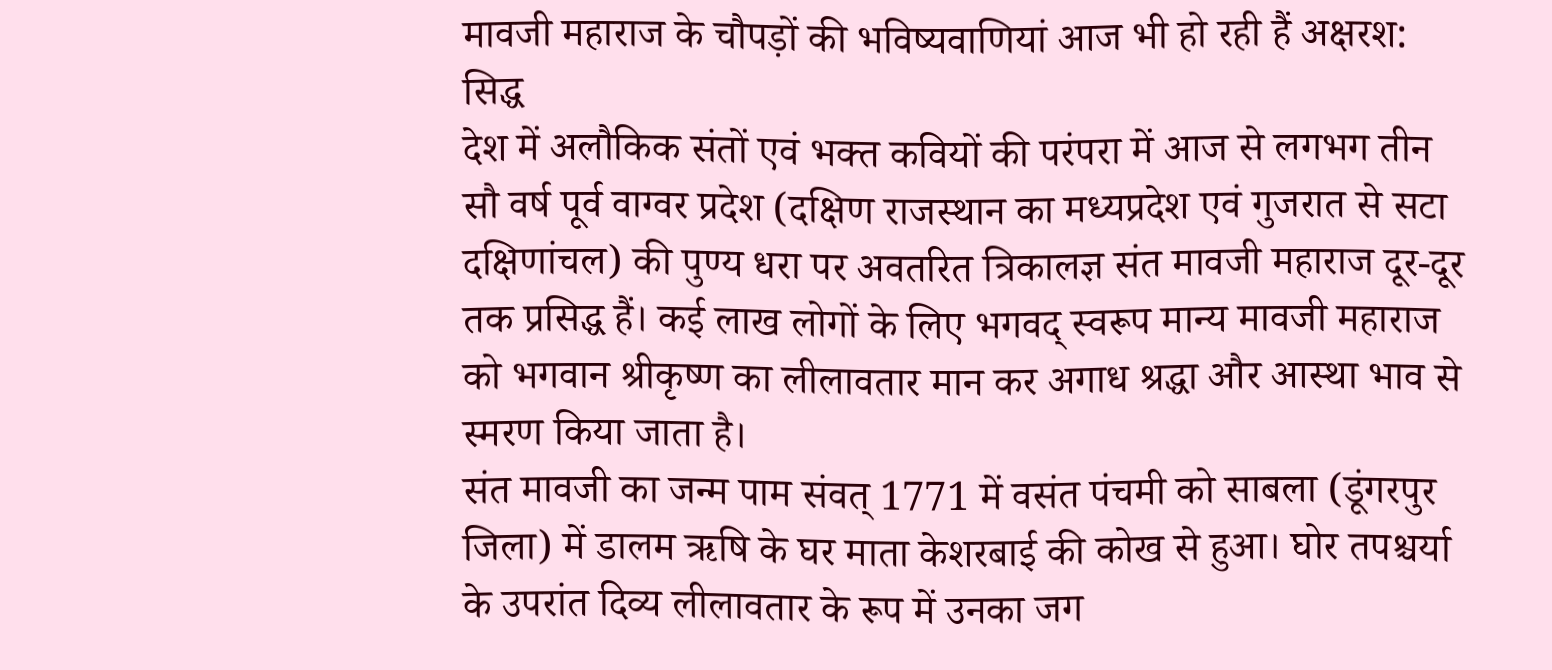मावजी महाराज के चौपड़ों की भविष्यवाणियां आज भी हो रही हैं अक्षरश: सिद्ध
देश में अलौकिक संतों एवं भक्त कवियों की परंपरा में आज से लगभग तीन सौ वर्ष पूर्व वाग्वर प्रदेश (दक्षिण राजस्थान का मध्यप्रदेश एवं गुजरात से सटा दक्षिणांचल) की पुण्य धरा पर अवतरित त्रिकालज्ञ संत मावजी महाराज दूर-दूर तक प्रसिद्ध हैं। कई लाख लोगों के लिए भगवद् स्वरूप मान्य मावजी महाराज को भगवान श्रीकृष्ण का लीलावतार मान कर अगाध श्रद्धा और आस्था भाव से स्मरण किया जाता है।
संत मावजी का जन्म पाम संवत् 1771 में वसंत पंचमी को साबला (डूंगरपुर जिला) में डालम ऋषि के घर माता केशरबाई की कोख से हुआ। घोर तपश्चर्या के उपरांत दिव्य लीलावतार के रूप में उनका जग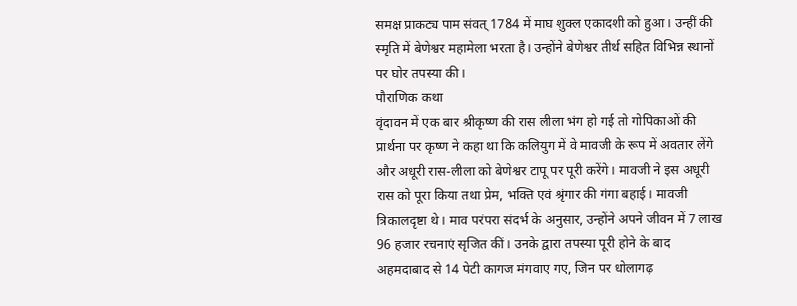समक्ष प्राकट्य पाम संवत् 1784 में माघ शुक्ल एकादशी को हुआ। उन्हीं की स्मृति में बेणेश्वर महामेला भरता है। उन्होंने बेणेश्वर तीर्थ सहित विभिन्न स्थानों पर घोर तपस्या की।
पौराणिक कथा
वृंदावन में एक बार श्रीकृष्ण की रास लीला भंग हो गई तो गोपिकाओं की प्रार्थना पर कृष्ण ने कहा था कि कलियुग में वे मावजी के रूप में अवतार लेंगे और अधूरी रास-लीला को बेणेश्वर टापू पर पूरी करेंगे। मावजी ने इस अधूरी रास को पूरा किया तथा प्रेम, भक्ति एवं श्रृंगार की गंगा बहाई। मावजी त्रिकालदृष्टा थे। माव परंपरा संदर्भ के अनुसार, उन्होंने अपने जीवन में 7 लाख 96 हजार रचनाएं सृजित कीं। उनके द्वारा तपस्या पूरी होने के बाद अहमदाबाद से 14 पेटी कागज मंगवाए गए, जिन पर धोलागढ़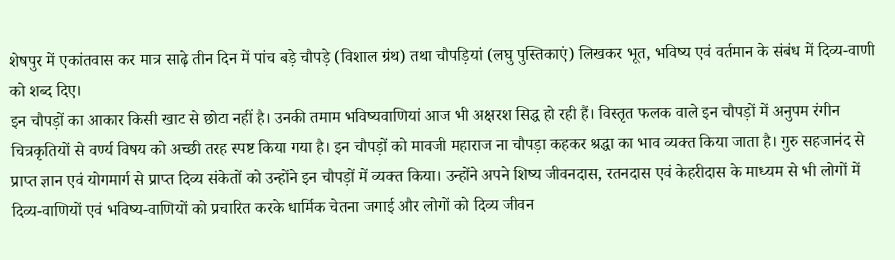शेषपुर में एकांतवास कर मात्र साढ़े तीन दिन में पांच बड़े चौपड़े (विशाल ग्रंथ) तथा चौपड़ियां (लघु पुस्तिकाएं) लिखकर भूत, भविष्य एवं वर्तमान के संबंध में दिव्य-वाणी को शब्द दिए।
इन चौपड़ों का आकार किसी खाट से छोटा नहीं है। उनकी तमाम भविष्यवाणियां आज भी अक्षरश सिद्ध हो रही हैं। विस्तृत फलक वाले इन चौपड़ों में अनुपम रंगीन चित्रकृतियों से वर्ण्य विषय को अच्छी तरह स्पष्ट किया गया है। इन चौपड़ों को मावजी महाराज ना चौपड़ा कहकर श्रद्धा का भाव व्यक्त किया जाता है। गुरु सहजानंद से प्राप्त ज्ञान एवं योगमार्ग से प्राप्त दिव्य संकेतों को उन्होंने इन चौपड़ों में व्यक्त किया। उन्होंने अपने शिष्य जीवनदास, रतनदास एवं केहरीदास के माध्यम से भी लोगों में दिव्य-वाणियों एवं भविष्य-वाणियों को प्रचारित करके धार्मिक चेतना जगाई और लोगों को दिव्य जीवन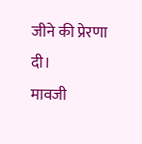जीने की प्रेरणा दी।
मावजी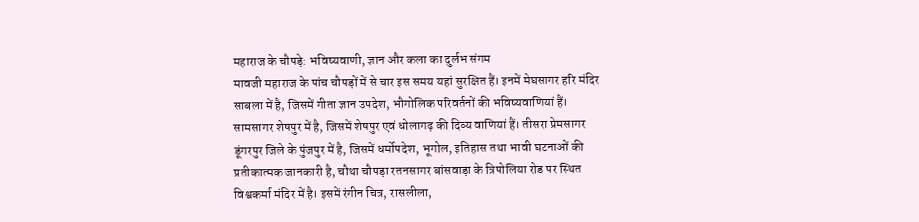महाराज के चौपड़े: भविष्यवाणी, ज्ञान और कला का दुर्लभ संगम
मावजी महाराज के पांच चौपड़ों में से चार इस समय यहां सुरक्षित हैं। इनमें मेघसागर हरि मंदिर साबला में है, जिसमें गीता ज्ञान उपदेश, भौगोलिक परिवर्तनों की भविष्यवाणियां हैं। सामसागर शेषपुर में है, जिसमें शेषपुर एवं धोलागढ़ की दिव्य वाणियां हैं। तीसरा प्रेमसागर डूंगरपुर जिले के पुंजपुर में है, जिसमें धर्मोपदेश, भूगोल, इतिहास तथा भावी घटनाओं की प्रतीकात्मक जानकारी है, चौथा चौपड़ा रतनसागर बांसवाड़ा के त्रिपोलिया रोड पर स्थित विश्वकर्मा मंदिर में है। इसमें रंगीन चित्र, रासलीला,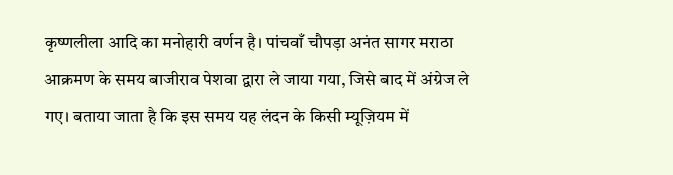कृष्णलीला आदि का मनोहारी वर्णन है। पांचवाँ चौपड़ा अनंत सागर मराठा आक्रमण के समय बाजीराव पेशवा द्वारा ले जाया गया, जिसे बाद में अंग्रेज ले गए। बताया जाता है कि इस समय यह लंदन के किसी म्यूज़ियम में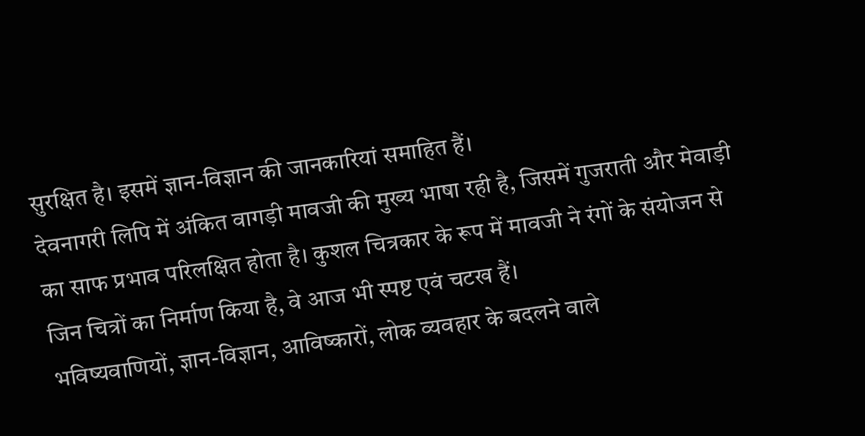सुरक्षित है। इसमें ज्ञान-विज्ञान की जानकारियां समाहित हैं।
देवनागरी लिपि में अंकित वागड़ी मावजी की मुख्य भाषा रही है, जिसमें गुजराती और मेवाड़ी का साफ प्रभाव परिलक्षित होता है। कुशल चित्रकार के रूप में मावजी ने रंगों के संयोजन से जिन चित्रों का निर्माण किया है, वे आज भी स्पष्ट एवं चटख हैं।
भविष्यवाणियों, ज्ञान-विज्ञान, आविष्कारों, लोक व्यवहार के बदलने वाले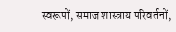स्वरूपों, समाज शास्त्राय परिवर्तनों,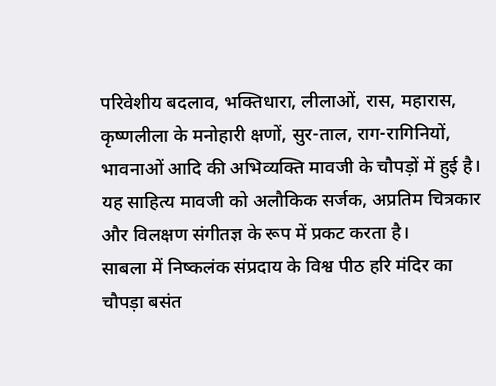परिवेशीय बदलाव, भक्तिधारा, लीलाओं, रास, महारास, कृष्णलीला के मनोहारी क्षणों, सुर-ताल, राग-रागिनियों, भावनाओं आदि की अभिव्यक्ति मावजी के चौपड़ों में हुई है। यह साहित्य मावजी को अलौकिक सर्जक, अप्रतिम चित्रकार और विलक्षण संगीतज्ञ के रूप में प्रकट करता है।
साबला में निष्कलंक संप्रदाय के विश्व पीठ हरि मंदिर का चौपड़ा बसंत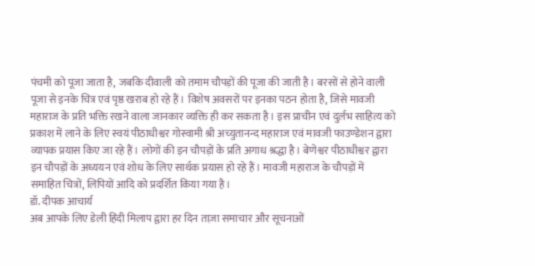पंचमी को पूजा जाता है, जबकि दीवाली को तमाम चौपड़ों की पूजा की जाती है। बरसों से होने वाली पूजा से इनके चित्र एवं पृष्ठ खराब हो रहे हैं। विशेष अवसरों पर इनका पठन होता है, जिसे मावजी महाराज के प्रति भक्ति रखने वाला जानकार व्यक्ति ही कर सकता है। इस प्राचीन एवं दुर्लभ साहित्य को प्रकाश में लाने के लिए स्वयं पीठाधीश्वर गोस्वामी श्री अच्युतानन्द महाराज एवं मावजी फाउण्डेशन द्वारा व्यापक प्रयास किए जा रहे हैं। लोगों की इन चौपड़ों के प्रति अगाध श्रद्धा है। बेणेश्वर पीठाधीश्वर द्वारा इन चौपड़ों के अध्ययन एवं शोध के लिए सार्थक प्रयास हो रहे हैं। मावजी महाराज के चौपड़ों में समाहित चित्रों, लिपियों आदि को प्रदर्शित किया गया है।
डॉ. दीपक आचार्य
अब आपके लिए डेली हिंदी मिलाप द्वारा हर दिन ताज़ा समाचार और सूचनाओं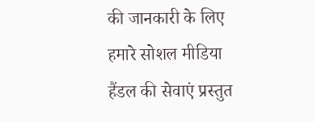की जानकारी के लिए हमारे सोशल मीडिया हैंडल की सेवाएं प्रस्तुत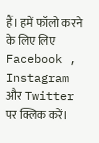हैं। हमें फॉलो करने के लिए लिए Facebook , Instagram और Twitter पर क्लिक करें।